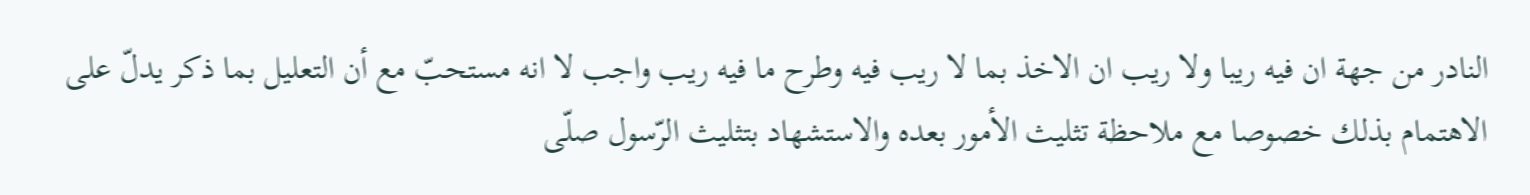النادر من جهة ان فيه ريبا ولا ريب ان الاخذ بما لا ريب فيه وطرح ما فيه ريب واجب لا انه مستحبّ مع أن التعليل بما ذكر يدلّ على الاهتمام بذلك خصوصا مع ملاحظة تثليث الأمور بعده والاستشهاد بتثليث الرّسول صلّى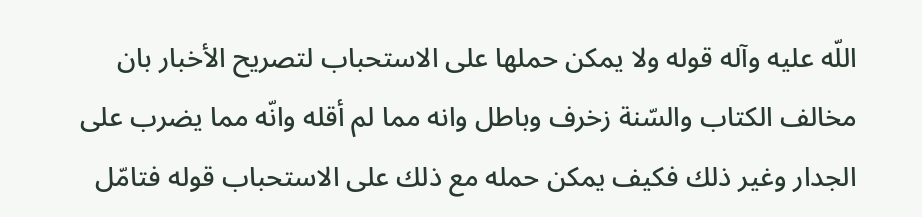اللّه عليه وآله قوله ولا يمكن حملها على الاستحباب لتصريح الأخبار بان مخالف الكتاب والسّنة زخرف وباطل وانه مما لم أقله وانّه مما يضرب على الجدار وغير ذلك فكيف يمكن حمله مع ذلك على الاستحباب قوله فتامّل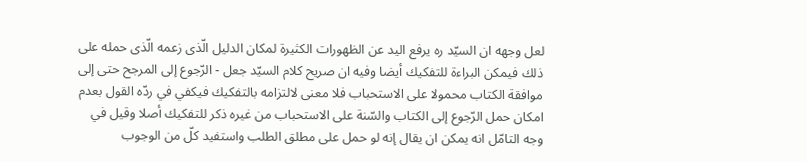لعل وجهه ان السيّد ره يرفع اليد عن الظهورات الكثيرة لمكان الدليل الّذى زعمه الّذى حمله على ذلك فيمكن البراءة للتفكيك أيضا وفيه ان صريح كلام السيّد جعل - الرّجوع إلى المرجح حتى إلى موافقة الكتاب محمولا على الاستحباب فلا معنى لالتزامه بالتفكيك فيكفي في ردّه القول بعدم امكان حمل الرّجوع إلى الكتاب والسّنة على الاستحباب من غيره ذكر للتفكيك أصلا وقيل في وجه التامّل انه يمكن ان يقال إنه لو حمل على مطلق الطلب واستفيد كلّ من الوجوب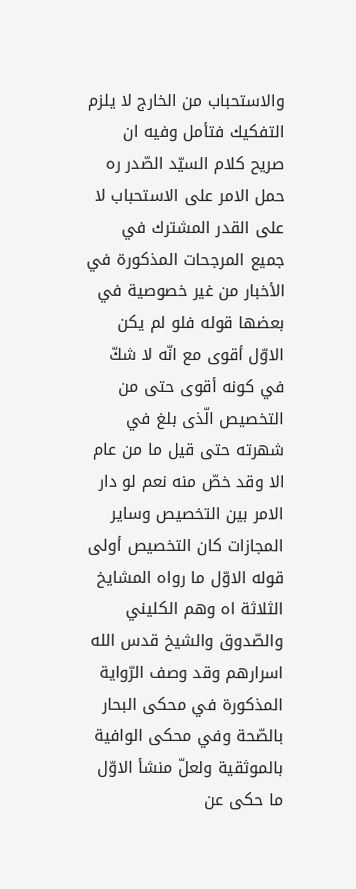والاستحباب من الخارج لا يلزم التفكيك فتأمل وفيه ان صريح كلام السيّد الصّدر ره حمل الامر على الاستحباب لا على القدر المشترك في جميع المرجحات المذكورة في الأخبار من غير خصوصية في بعضها قوله فلو لم يكن الاوّل أقوى مع انّه لا شكّ في كونه أقوى حتى من التخصيص الّذى بلغ في شهرته حتى قيل ما من عام الا وقد خصّ منه نعم لو دار الامر بين التخصيص وساير المجازات كان التخصيص أولى قوله الاوّل ما رواه المشايخ الثلاثة اه وهم الكليني والصّدوق والشيخ قدس الله اسرارهم وقد وصف الرّواية المذكورة في محكى البحار بالصّحة وفي محكى الوافية بالموثقية ولعلّ منشأ الاوّل ما حكى عن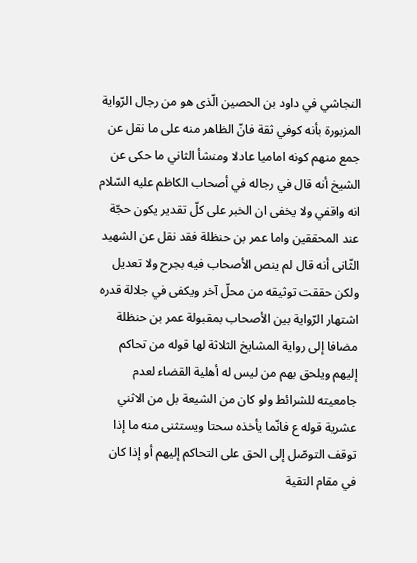النجاشي في داود بن الحصين الّذى هو من رجال الرّواية المزبورة بأنه كوفي ثقة فانّ الظاهر منه على ما نقل عن جمع منهم كونه اماميا عادلا ومنشأ الثاني ما حكى عن الشيخ أنه قال في رجاله في أصحاب الكاظم عليه السّلام انه واقفي ولا يخفى ان الخبر على كلّ تقدير يكون حجّة عند المحققين واما عمر بن حنظلة فقد نقل عن الشهيد الثّانى أنه قال لم ينص الأصحاب فيه بجرح ولا تعديل ولكن حققت توثيقه من محلّ آخر ويكفى في جلالة قدره اشتهار الرّواية بين الأصحاب بمقبولة عمر بن حنظلة مضافا إلى رواية المشايخ الثلاثة لها قوله من تحاكم إليهم ويلحق بهم من ليس له أهلية القضاء لعدم جامعيته للشرائط ولو كان من الشيعة بل من الاثني عشرية قوله ع فانّما يأخذه سحتا ويستثنى منه ما إذا توقف التوصّل إلى الحق على التحاكم إليهم أو إذا كان في مقام التقية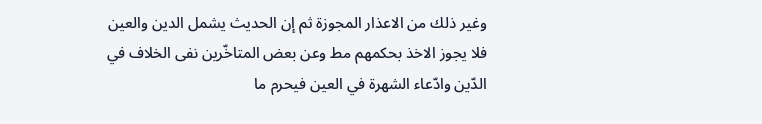وغير ذلك من الاعذار المجوزة ثم إن الحديث يشمل الدين والعين فلا يجوز الاخذ بحكمهم مط وعن بعض المتاخّرين نفى الخلاف في الدّين وادّعاء الشهرة في العين فيحرم ما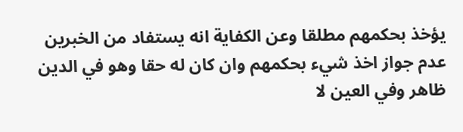يؤخذ بحكمهم مطلقا وعن الكفاية انه يستفاد من الخبرين عدم جواز اخذ شيء بحكمهم وان كان له حقا وهو في الدين ظاهر وفي العين لا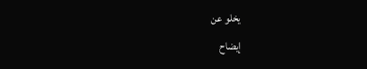يخلو عن
إيضاح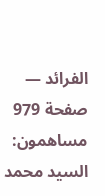الفرائد — صفحة 979
مساهمون: السيد محمد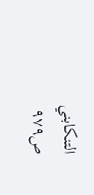التنكابني
ص٩٧٩